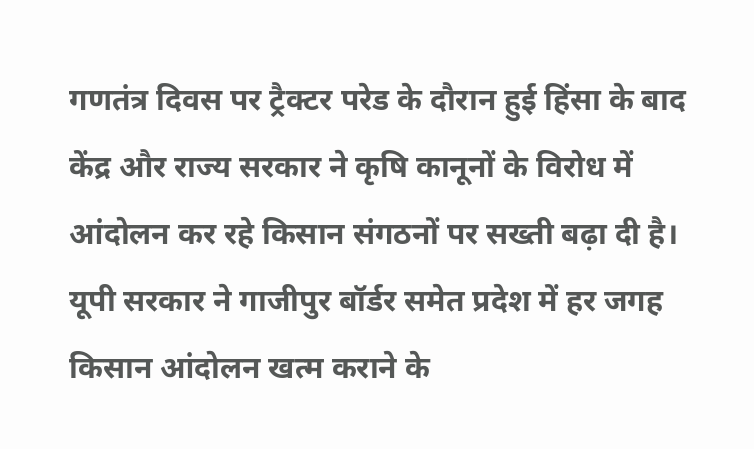गणतंत्र दिवस पर ट्रैक्टर परेड के दौरान हुई हिंसा के बाद केंद्र और राज्य सरकार ने कृषि कानूनों के विरोध में आंदोलन कर रहे किसान संगठनों पर सख्ती बढ़ा दी है। यूपी सरकार ने गाजीपुर बॉर्डर समेत प्रदेश में हर जगह किसान आंदोलन खत्म कराने के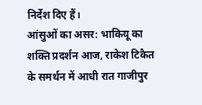निर्देश दिए हैं।
आंसुओं का असर: भाकियू का शक्ति प्रदर्शन आज, राकेश टिकैत के समर्थन में आधी रात गाजीपुर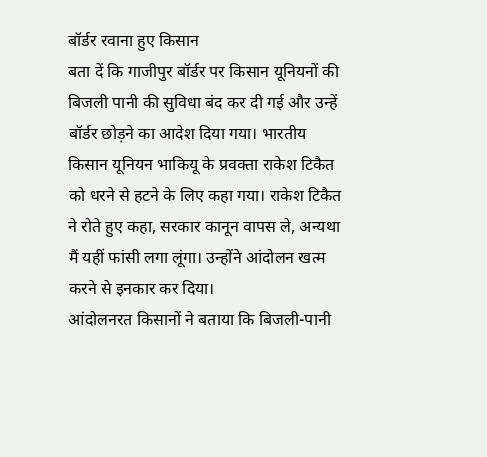बॉर्डर रवाना हुए किसान
बता दें कि गाजीपुर बॉर्डर पर किसान यूनियनों की बिजली पानी की सुविधा बंद कर दी गई और उन्हें बॉर्डर छोड़ने का आदेश दिया गया। भारतीय किसान यूनियन भाकियू के प्रवक्ता राकेश टिकैत को धरने से हटने के लिए कहा गया। राकेश टिकैत ने रोते हुए कहा, सरकार कानून वापस ले, अन्यथा मैं यहीं फांसी लगा लूंगा। उन्होंने आंदोलन खत्म करने से इनकार कर दिया।
आंदोलनरत किसानों ने बताया कि बिजली-पानी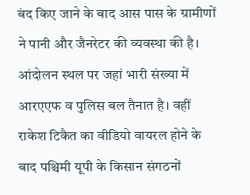बंद किए जाने के बाद आस पास के ग्रामीणों ने पानी और जैनरेटर की व्यवस्था की है।
आंदोलन स्थल पर जहां भारी संख्या में आरएएफ व पुलिस बल तैनात है। वहीं राकेश टिकैत का वीडियो वायरल होने के बाद पश्चिमी यूपी के किसान संगठनों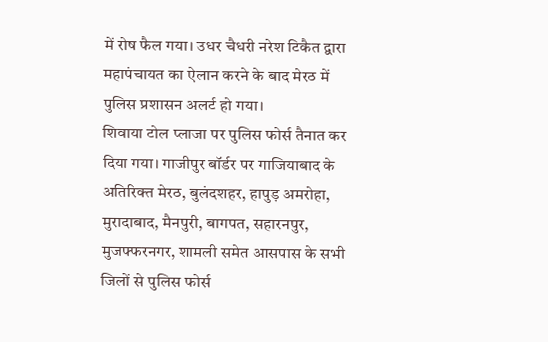में रोष फैल गया। उधर चैधरी नरेश टिकैत द्वारा महापंचायत का ऐलान करने के बाद मेरठ में पुलिस प्रशासन अलर्ट हो गया।
शिवाया टोल प्लाजा पर पुलिस फोर्स तैनात कर दिया गया। गाजीपुर बॉर्डर पर गाजियाबाद के अतिरिक्त मेरठ, बुलंदशहर, हापुड़ अमरोहा, मुरादाबाद, मैनपुरी, बागपत, सहारनपुर, मुजफ्फरनगर, शामली समेत आसपास के सभी जिलों से पुलिस फोर्स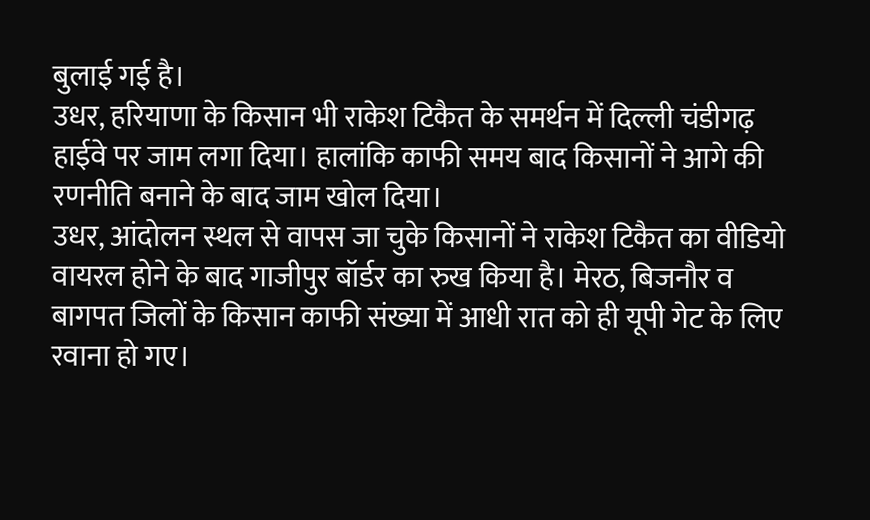बुलाई गई है।
उधर, हरियाणा के किसान भी राकेश टिकैत के समर्थन में दिल्ली चंडीगढ़ हाईवे पर जाम लगा दिया। हालांकि काफी समय बाद किसानों ने आगे की रणनीति बनाने के बाद जाम खोल दिया।
उधर, आंदोलन स्थल से वापस जा चुके किसानों ने राकेश टिकैत का वीडियो वायरल होने के बाद गाजीपुर बॉर्डर का रुख किया है। मेरठ, बिजनौर व बागपत जिलों के किसान काफी संख्या में आधी रात को ही यूपी गेट के लिए रवाना हो गए।